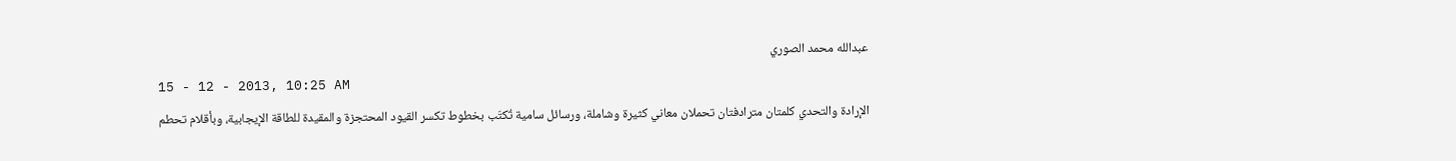عبدالله محمد الصوري
15 - 12 - 2013, 10:25 AM
الإرادة والتحدي كلمتان مترادفتان تحملان معاني كثيرة وشاملة، ورسائل سامية تُكتَب بخطوط تكسر القيود المحتجزة والمقيدة للطاقة الإيجابية، وبأقلام تحطم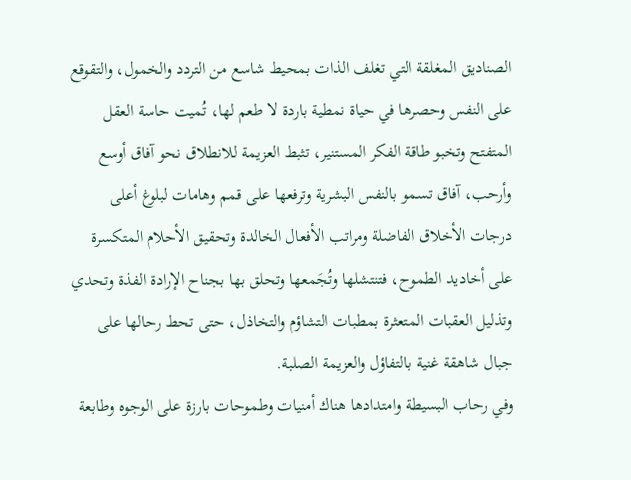الصناديق المغلقة التي تغلف الذات بمحيط شاسع من التردد والخمول، والتقوقع على النفس وحصرها في حياة نمطية باردة لا طعم لها، تُميت حاسة العقل المتفتح وتخبو طاقة الفكر المستنير، تثبط العزيمة للانطلاق نحو آفاق أوسع وأرحب، آفاق تسمو بالنفس البشرية وترفعها على قمم وهامات لبلوغ أعلى درجات الأخلاق الفاضلة ومراتب الأفعال الخالدة وتحقيق الأحلام المتكسرة على أخاديد الطموح، فتنتشلها وتُجَمعها وتحلق بها بجناح الإرادة الفذة وتحدي وتذليل العقبات المتعثرة بمطبات التشاؤم والتخاذل، حتى تحط رحالها على جبال شاهقة غنية بالتفاؤل والعزيمة الصلبة.
وفي رحاب البسيطة وامتدادها هناك أمنيات وطموحات بارزة على الوجوه وطابعة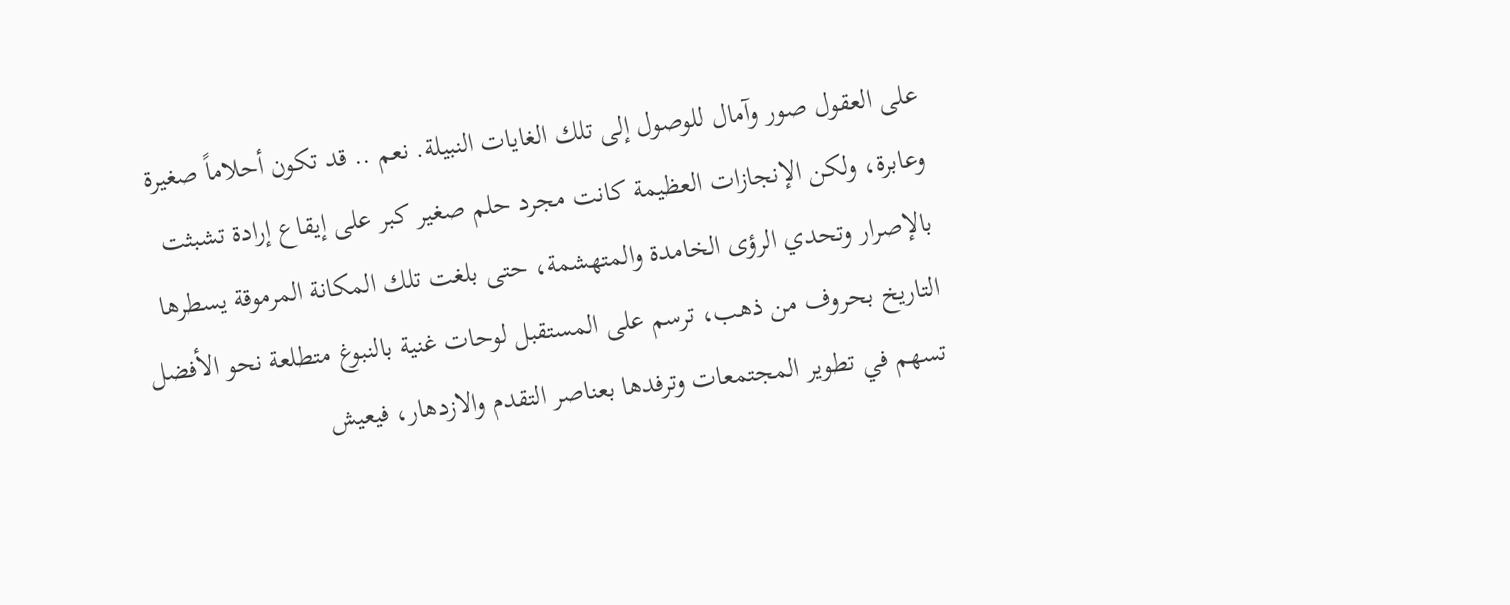على العقول صور وآمال للوصول إلى تلك الغايات النبيلة. نعم .. قد تكون أحلاماً صغيرة وعابرة، ولكن الإنجازات العظيمة كانت مجرد حلم صغير كبر على إيقاع إرادة تشبثت بالإصرار وتحدي الرؤى الخامدة والمتهشمة، حتى بلغت تلك المكانة المرموقة يسطرها التاريخ بحروف من ذهب، ترسم على المستقبل لوحات غنية بالنبوغ متطلعة نحو الأفضل تسهم في تطوير المجتمعات وترفدها بعناصر التقدم والازدهار، فيعيش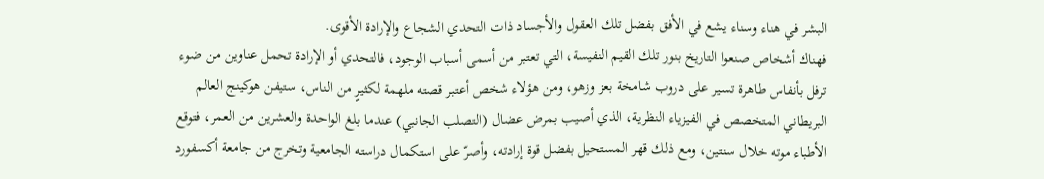البشر في هناء وسناء يشع في الأفق بفضل تلك العقول والأجساد ذات التحدي الشجاع والإرادة الأقوى.
فهناك أشخاص صنعوا التاريخ بنور تلك القيم النفيسة، التي تعتبر من أسمى أسباب الوجود، فالتحدي أو الإرادة تحمل عناوين من ضوء ترفل بأنفاس طاهرة تسير على دروب شامخة بعز وزهو، ومن هؤلاء شخص أعتبر قصته ملهمة لكثيرٍ من الناس، ستيفن هوكينج العالم البريطاني المتخصص في الفيزياء النظرية، الذي أصيب بمرض عضال (التصلب الجانبي) عندما بلغ الواحدة والعشرين من العمر، فتوقع الأطباء موته خلال سنتين، ومع ذلك قهر المستحيل بفضل قوة إرادته، وأصرّ على استكمال دراسته الجامعية وتخرج من جامعة أكسفورد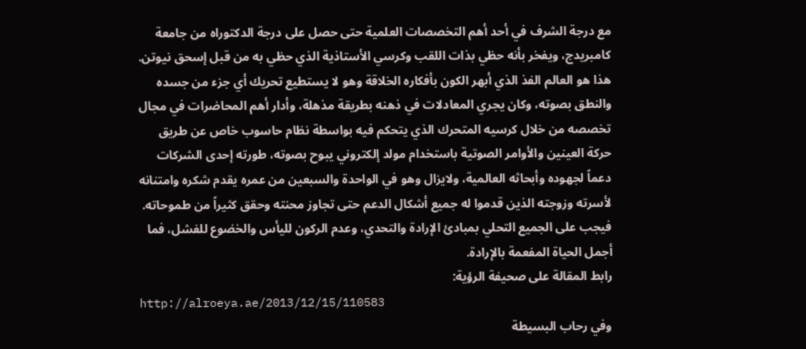مع درجة الشرف في أحد أهم التخصصات العلمية حتى حصل على درجة الدكتوراه من جامعة كامبريدج، ويفخر بأنه حظي بذات اللقب وكرسي الأستاذية الذي حظي به من قبل إسحق نيوتن.
هذا هو العالم الفذ الذي أبهر الكون بأفكاره الخلاقة وهو لا يستطيع تحريك أي جزء من جسده والنطق بصوته، وكان يجري المعادلات في ذهنه بطريقة مذهلة، وأدار أهم المحاضرات في مجال تخصصه من خلال كرسيه المتحرك الذي يتحكم فيه بواسطة نظام حاسوب خاص عن طريق حركة العينين والأوامر الصوتية باستخدام مولد إلكتروني يبوح بصوته، طورته إحدى الشركات دعماً لجهوده وأبحاثه العالمية، ولايزال وهو في الواحدة والسبعين من عمره يقدم شكره وامتنانه لأسرته وزوجته الذين قدموا له جميع أشكال الدعم حتى تجاوز محنته وحقق كثيراً من طموحاته.
فيجب على الجميع التحلي بمبادئ الإرادة والتحدي، وعدم الركون لليأس والخضوع للفشل، فما أجمل الحياة المفعمة بالإرادة.
رابط المقالة على صحيفة الرؤية:
http://alroeya.ae/2013/12/15/110583
وفي رحاب البسيطة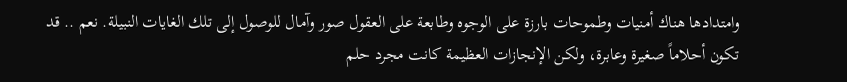وامتدادها هناك أمنيات وطموحات بارزة على الوجوه وطابعة على العقول صور وآمال للوصول إلى تلك الغايات النبيلة. نعم .. قد تكون أحلاماً صغيرة وعابرة، ولكن الإنجازات العظيمة كانت مجرد حلم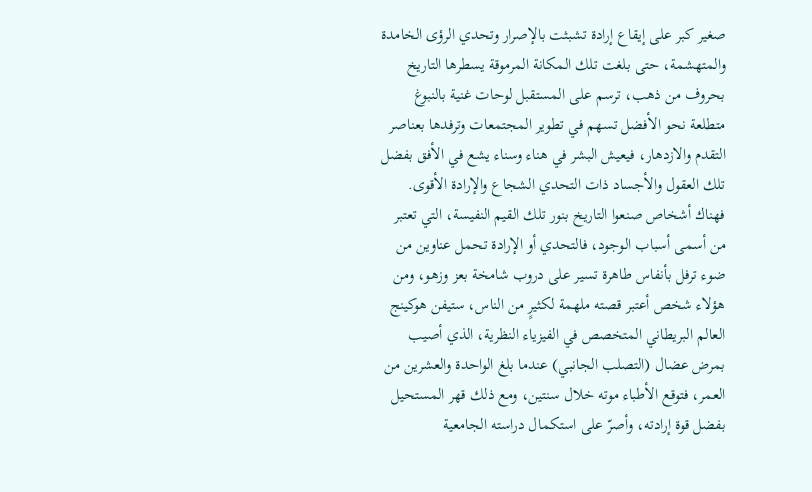صغير كبر على إيقاع إرادة تشبثت بالإصرار وتحدي الرؤى الخامدة والمتهشمة، حتى بلغت تلك المكانة المرموقة يسطرها التاريخ بحروف من ذهب، ترسم على المستقبل لوحات غنية بالنبوغ متطلعة نحو الأفضل تسهم في تطوير المجتمعات وترفدها بعناصر التقدم والازدهار، فيعيش البشر في هناء وسناء يشع في الأفق بفضل تلك العقول والأجساد ذات التحدي الشجاع والإرادة الأقوى.
فهناك أشخاص صنعوا التاريخ بنور تلك القيم النفيسة، التي تعتبر من أسمى أسباب الوجود، فالتحدي أو الإرادة تحمل عناوين من ضوء ترفل بأنفاس طاهرة تسير على دروب شامخة بعز وزهو، ومن هؤلاء شخص أعتبر قصته ملهمة لكثيرٍ من الناس، ستيفن هوكينج العالم البريطاني المتخصص في الفيزياء النظرية، الذي أصيب بمرض عضال (التصلب الجانبي) عندما بلغ الواحدة والعشرين من العمر، فتوقع الأطباء موته خلال سنتين، ومع ذلك قهر المستحيل بفضل قوة إرادته، وأصرّ على استكمال دراسته الجامعية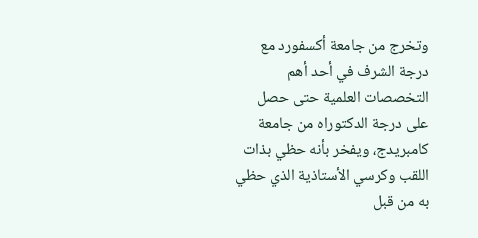وتخرج من جامعة أكسفورد مع درجة الشرف في أحد أهم التخصصات العلمية حتى حصل على درجة الدكتوراه من جامعة كامبريدج، ويفخر بأنه حظي بذات اللقب وكرسي الأستاذية الذي حظي به من قبل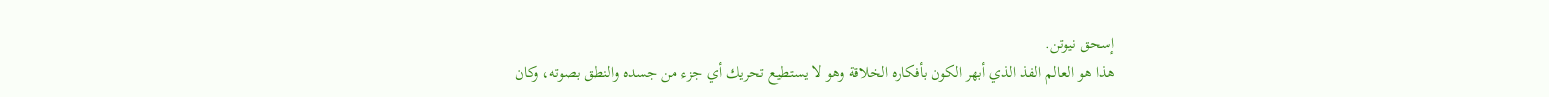إسحق نيوتن.
هذا هو العالم الفذ الذي أبهر الكون بأفكاره الخلاقة وهو لا يستطيع تحريك أي جزء من جسده والنطق بصوته، وكان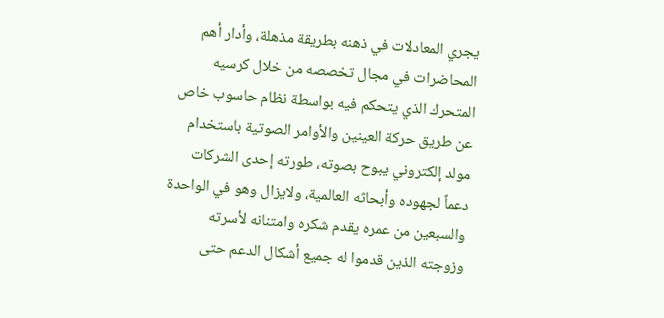يجري المعادلات في ذهنه بطريقة مذهلة، وأدار أهم المحاضرات في مجال تخصصه من خلال كرسيه المتحرك الذي يتحكم فيه بواسطة نظام حاسوب خاص عن طريق حركة العينين والأوامر الصوتية باستخدام مولد إلكتروني يبوح بصوته، طورته إحدى الشركات دعماً لجهوده وأبحاثه العالمية، ولايزال وهو في الواحدة والسبعين من عمره يقدم شكره وامتنانه لأسرته وزوجته الذين قدموا له جميع أشكال الدعم حتى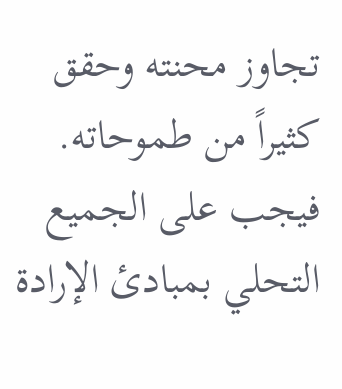تجاوز محنته وحقق كثيراً من طموحاته.
فيجب على الجميع التحلي بمبادئ الإرادة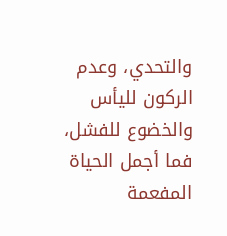والتحدي، وعدم الركون لليأس والخضوع للفشل، فما أجمل الحياة المفعمة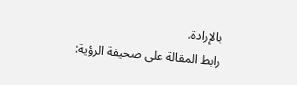بالإرادة.
رابط المقالة على صحيفة الرؤية: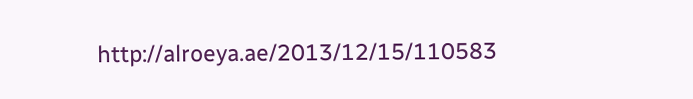http://alroeya.ae/2013/12/15/110583